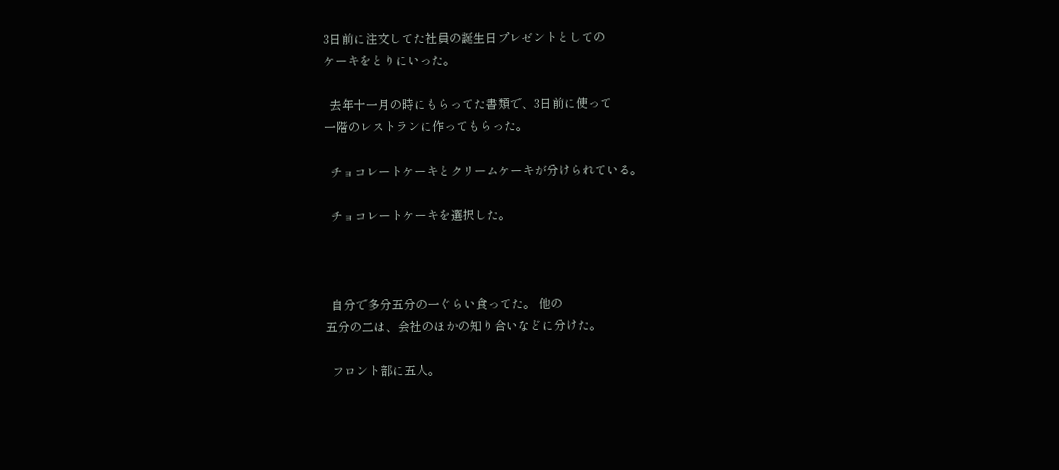3日前に注文してた社員の誕生日プレゼントとしての
ケーキをとりにいった。

  去年十一月の時にもらってた書類で、3日前に使って
一階のレストランに作ってもらった。

  チョコレートケーキとクリームケーキが分けられている。

  チョコレートケーキを選択した。



  自分で多分五分の一ぐらい食ってた。 他の
五分の二は、会社のほかの知り合いなどに分けた。

  フロント部に五人。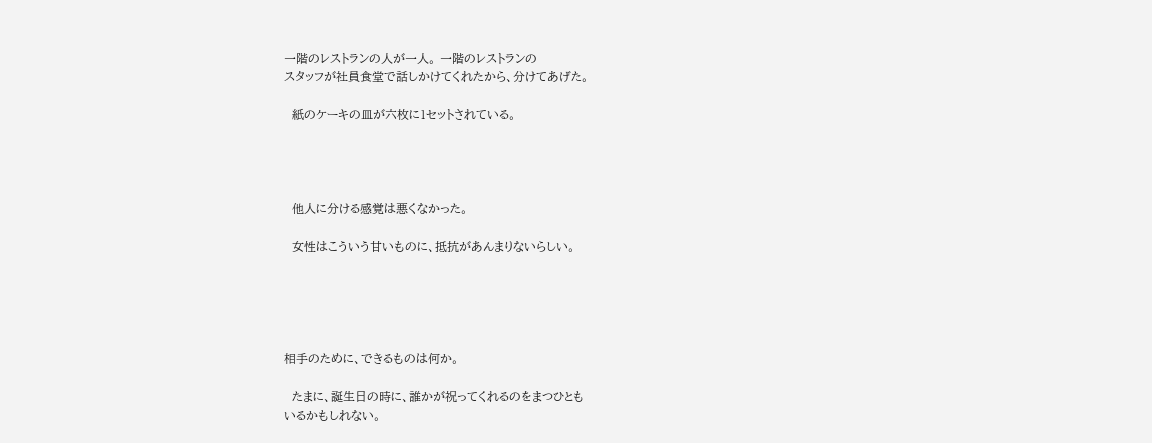一階のレストランの人が一人。 一階のレストランの
スタッフが社員食堂で話しかけてくれたから、分けてあげた。

  紙のケーキの皿が六枚に1セットされている。




  他人に分ける感覚は悪くなかった。

  女性はこういう甘いものに、抵抗があんまりないらしい。





相手のために、できるものは何か。

  たまに、誕生日の時に、誰かが祝ってくれるのをまつひとも
いるかもしれない。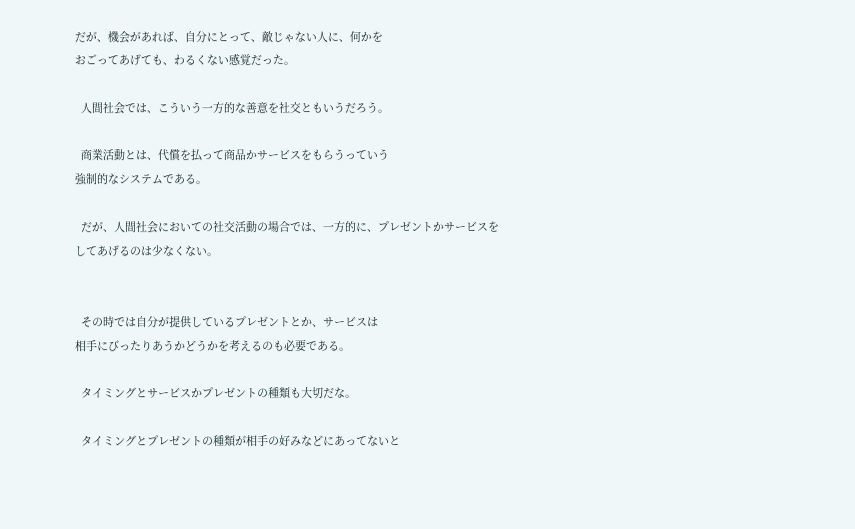だが、機会があれば、自分にとって、敵じゃない人に、何かを
おごってあげても、わるくない感覚だった。

  人間社会では、こういう一方的な善意を社交ともいうだろう。

  商業活動とは、代償を払って商品かサービスをもらうっていう
強制的なシステムである。

  だが、人間社会においての社交活動の場合では、一方的に、プレゼントかサービスを
してあげるのは少なくない。


  その時では自分が提供しているプレゼントとか、サービスは
相手にびったりあうかどうかを考えるのも必要である。

  タイミングとサービスかプレゼントの種類も大切だな。

  タイミングとプレゼントの種類が相手の好みなどにあってないと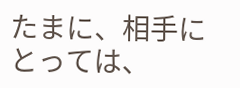たまに、相手にとっては、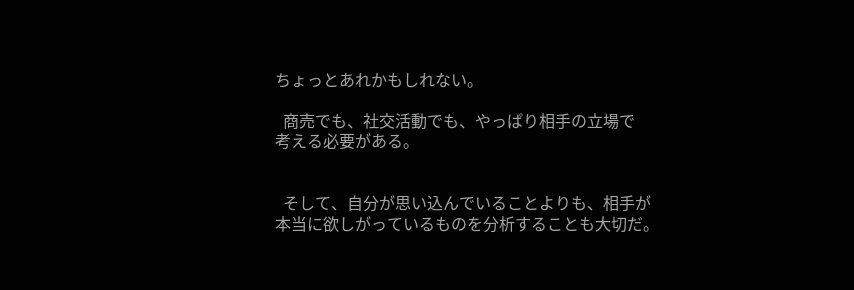ちょっとあれかもしれない。

  商売でも、社交活動でも、やっぱり相手の立場で
考える必要がある。


  そして、自分が思い込んでいることよりも、相手が
本当に欲しがっているものを分析することも大切だ。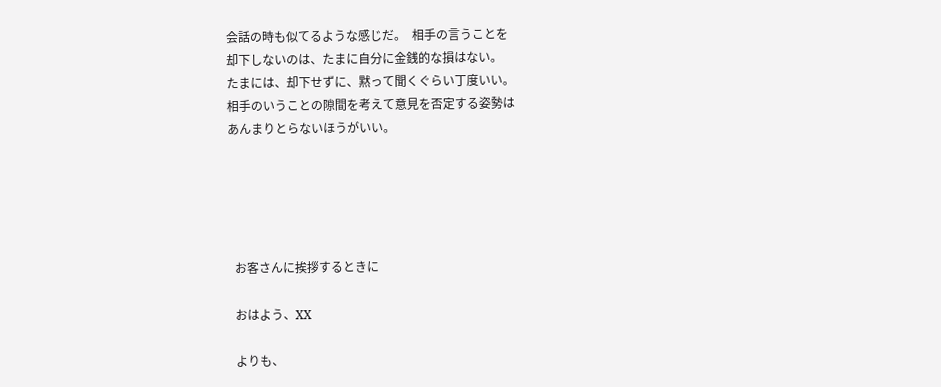会話の時も似てるような感じだ。  相手の言うことを
却下しないのは、たまに自分に金銭的な損はない。
たまには、却下せずに、黙って聞くぐらい丁度いい。
相手のいうことの隙間を考えて意見を否定する姿勢は
あんまりとらないほうがいい。





  お客さんに挨拶するときに

  おはよう、XX

  よりも、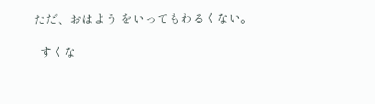ただ、おはよう をいってもわるくない。

  すくな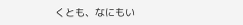くとも、なにもい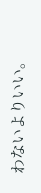わないよりいい。